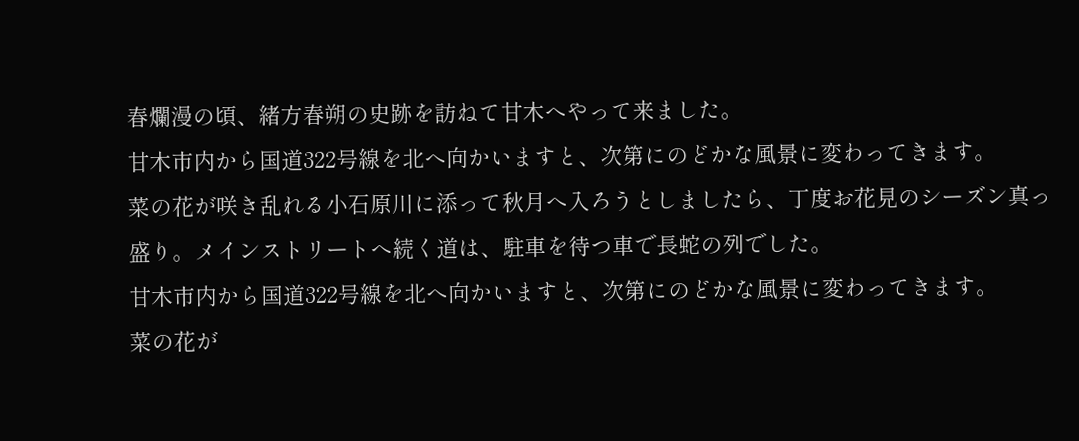春爛漫の頃、緒方春朔の史跡を訪ねて甘木へやって来ました。
甘木市内から国道322号線を北へ向かいますと、次第にのどかな風景に変わってきます。
菜の花が咲き乱れる小石原川に添って秋月へ入ろうとしましたら、丁度お花見のシーズン真っ盛り。メインストリートへ続く道は、駐車を待つ車で長蛇の列でした。
甘木市内から国道322号線を北へ向かいますと、次第にのどかな風景に変わってきます。
菜の花が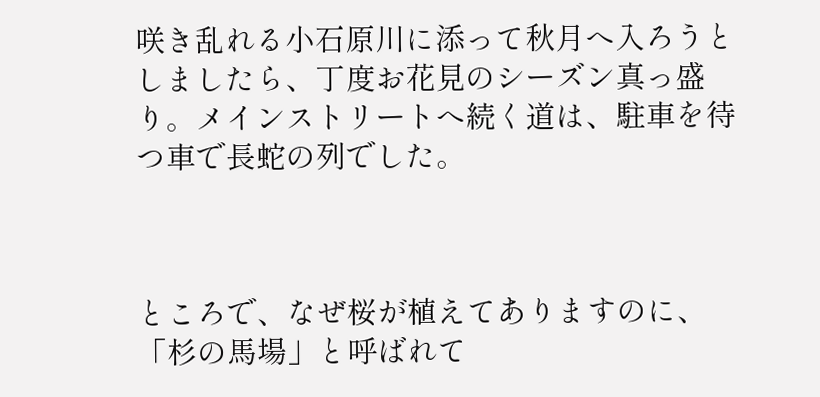咲き乱れる小石原川に添って秋月へ入ろうとしましたら、丁度お花見のシーズン真っ盛り。メインストリートへ続く道は、駐車を待つ車で長蛇の列でした。



ところで、なぜ桜が植えてありますのに、「杉の馬場」と呼ばれて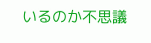いるのか不思議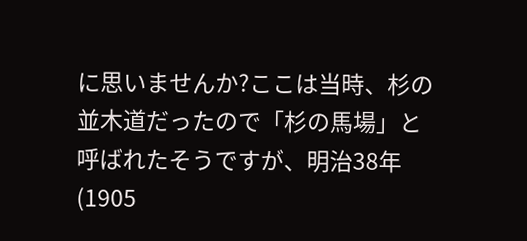に思いませんか?ここは当時、杉の並木道だったので「杉の馬場」と呼ばれたそうですが、明治38年(1905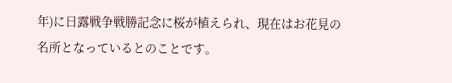年)に日露戦争戦勝記念に桜が植えられ、現在はお花見の名所となっているとのことです。